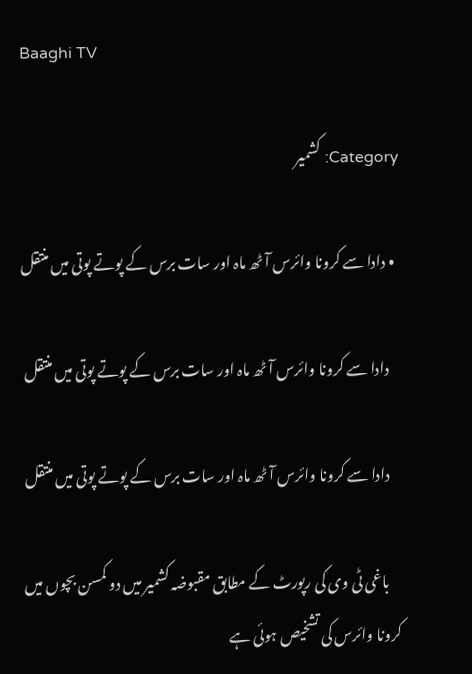Baaghi TV

Category: کشمیر

  • دادا سے کرونا وائرس آٹھ ماہ اور سات برس کے پوتے پوتی میں منتقل

    دادا سے کرونا وائرس آٹھ ماہ اور سات برس کے پوتے پوتی میں منتقل

    دادا سے کرونا وائرس آٹھ ماہ اور سات برس کے پوتے پوتی میں منتقل

    باغی ٹی وی کی رپورٹ کے مطابق مقبوضہ کشمیر میں دو کمسن بچوں میں کرونا وائرس کی تشخیص ہوئی ہے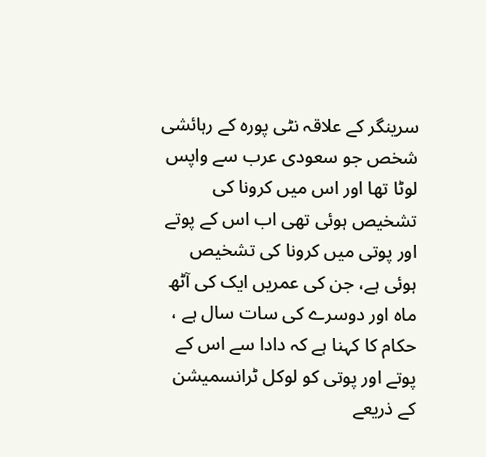سرینگر کے علاقہ نٹی پورہ کے رہائشی شخص جو سعودی عرب سے واپس لوٹا تھا اور اس میں کرونا کی تشخیص ہوئی تھی اب اس کے پوتے اور پوتی میں کرونا کی تشخیص ہوئی ہے، جن کی عمریں ایک کی آٹھ ماہ اور دوسرے کی سات سال ہے ، حکام کا کہنا ہے کہ دادا سے اس کے پوتے اور پوتی کو لوکل ٹرانسمیشن کے ذریعے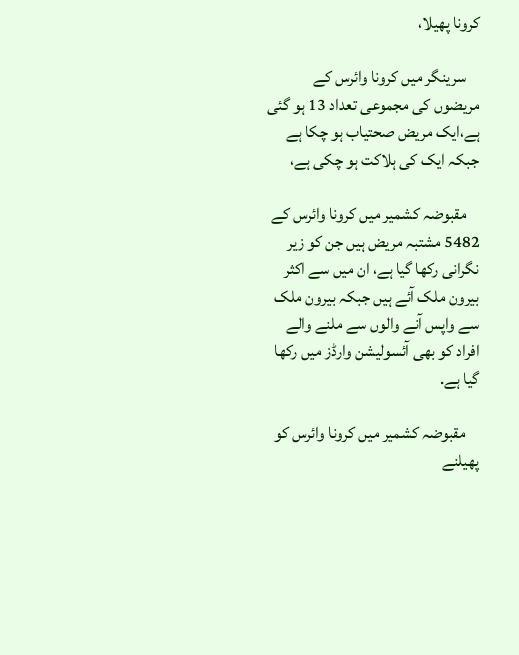کرونا پھیلا،

    سرینگر میں کرونا وائرس کے مریضوں کی مجموعی تعداد 13 ہو گئی ہے،ایک مریض صحتیاب ہو چکا ہے جبکہ ایک کی ہلاکت ہو چکی ہے،

    مقبوضہ کشمیر میں کرونا وائرس کے 5482 مشتبہ مریض ہیں جن کو زیر نگرانی رکھا گیا ہے، ان میں سے اکثر بیرون ملک آئے ہیں جبکہ بیرون ملک سے واپس آنے والوں سے ملنے والے افراد کو بھی آئسولیشن وارڈز میں رکھا گیا ہے.

    مقبوضہ کشمیر میں کرونا وائرس کو پھیلنے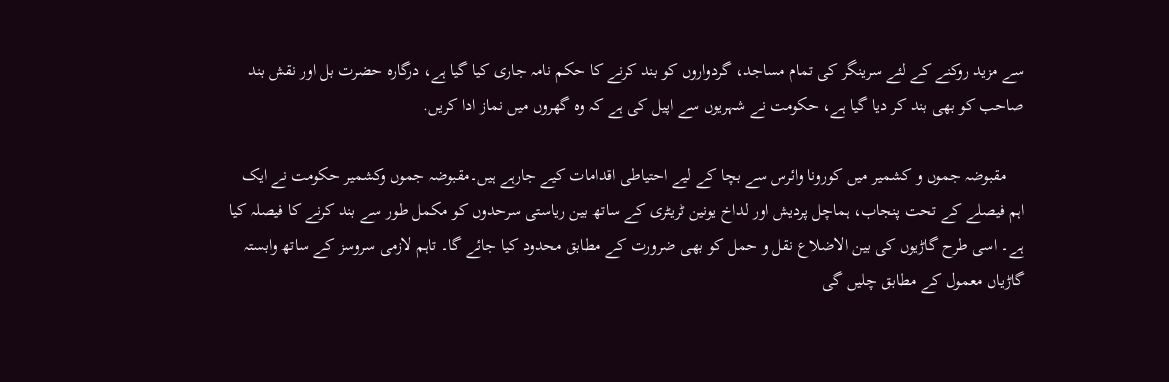سے مزید روکنے کے لئے سرینگر کی تمام مساجد، گردواروں کو بند کرنے کا حکم نامہ جاری کیا گیا ہے، درگارہ حضرت بل اور نقش بند صاحب کو بھی بند کر دیا گیا ہے، حکومت نے شہریوں سے اپیل کی ہے کہ وہ گھروں میں نماز ادا کریں.

    مقبوضہ جموں و کشمیر میں کورونا وائرس سے بچا کے لیے احتیاطی اقدامات کیے جارہے ہیں۔مقبوضہ جموں وکشمیر حکومت نے ایک اہم فیصلے کے تحت پنجاب، ہماچل پردیش اور لداخ یونین ٹریٹری کے ساتھ بین ریاستی سرحدوں کو مکمل طور سے بند کرنے کا فیصلہ کیا ہے۔ اسی طرح گاڑیوں کی بین الاضلاع نقل و حمل کو بھی ضرورت کے مطابق محدود کیا جائے گا۔ تاہم لازمی سروسز کے ساتھ وابستہ گاڑیاں معمول کے مطابق چلیں گی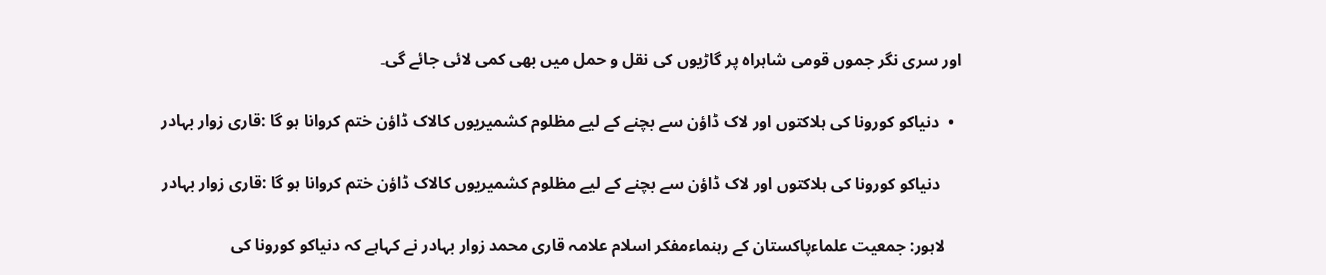اور سری نگر جموں قومی شاہراہ پر گاڑیوں کی نقل و حمل میں بھی کمی لائی جائے گی۔

  •  دنیاکو کورونا کی ہلاکتوں اور لاک ڈاؤن سے بچنے کے لیے مظلوم کشمیریوں کالاک ڈاؤن ختم کروانا ہو گا :قاری زوار بہادر

     دنیاکو کورونا کی ہلاکتوں اور لاک ڈاؤن سے بچنے کے لیے مظلوم کشمیریوں کالاک ڈاؤن ختم کروانا ہو گا :قاری زوار بہادر

    لاہور: جمعیت علماءپاکستان کے رہنماءمفکر اسلام علامہ قاری محمد زوار بہادر نے کہاہے کہ دنیاکو کورونا کی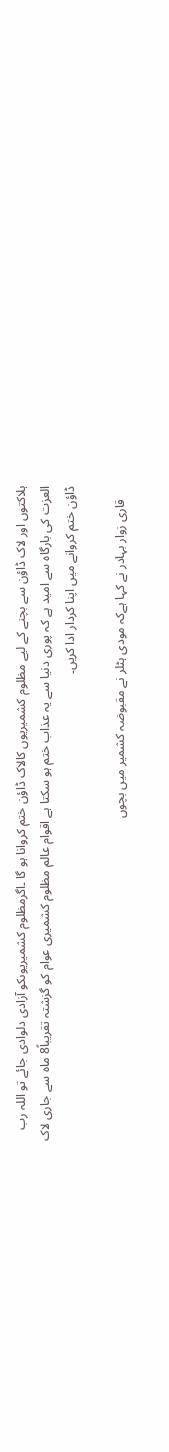ہلاکتوں اور لاک ڈاؤن سے بچنے کے لیے مظلوم کشمیریوں کالاک ڈاؤن ختم کروانا ہو گا ۔اگرمظلوم کشمیریوںکو آزادی دلوادی جائے تو اللہ رب العزت کی بارگاہ سے امید ہے کہ پوری دنیا سے یہ عذاب ختم ہو سکتا ہے اقوام عالم مظلوم کشمیری عوام کو گزشتہ تقریباً8 ماہ سے جاری لاک ڈاؤن ختم کروانے میں اپنا کردار ادا کریں۔

    قاری زوار بہادر نے کہا ہےکہ مودی ہٹلر نے مقبوضہ کشمیر میں بچوں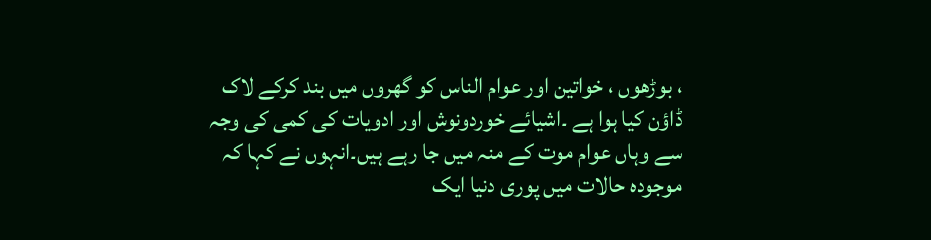، بوڑھوں ، خواتین اور عوام الناس کو گھروں میں بند کرکے لاک ڈاؤن کیا ہوا ہے ۔اشیائے خوردونوش اور ادویات کی کمی کی وجہ سے وہاں عوام موت کے منہ میں جا رہے ہیں۔انہوں نے کہا کہ موجودہ حالات میں پوری دنیا ایک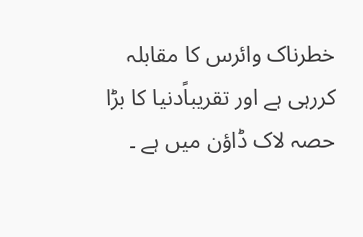خطرناک وائرس کا مقابلہ کررہی ہے اور تقریباًدنیا کا بڑا حصہ لاک ڈاؤن میں ہے ۔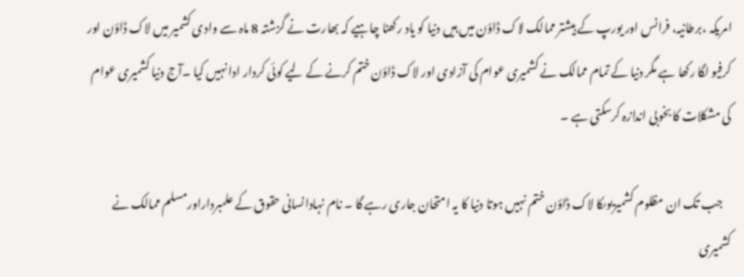امریکہ ،برطانیہ، فرانس اور یورپ کے بیشتر ممالک لاک ڈاؤن میں ہیں دنیا کو یاد رکھنا چاہیے کہ بھارت نے گزشتہ 8 ماہ سے وادی کشمیر میں لاک ڈاؤن اور کرفیو لگا رکھا ہے مگر دنیا کے تمام ممالک نے کشمیری عوام کی آزادی اور لاک ڈاؤن ختم کرنے کے لیے کوئی کردار ادا نہیں کیا ۔آج دنیا کشمیری عوام کی مشکلات کا بخوبی اندازہ کرسکتی ہے ۔

    جب تک ان مظلوم کشمیریوںکا لاک ڈاؤن ختم نہیں ہوتا دنیا کا یہ امتحان جاری رہے گا ۔ نام نہادانسانی حقوق کے علمبرداراورمسلم ممالک نے کشمیری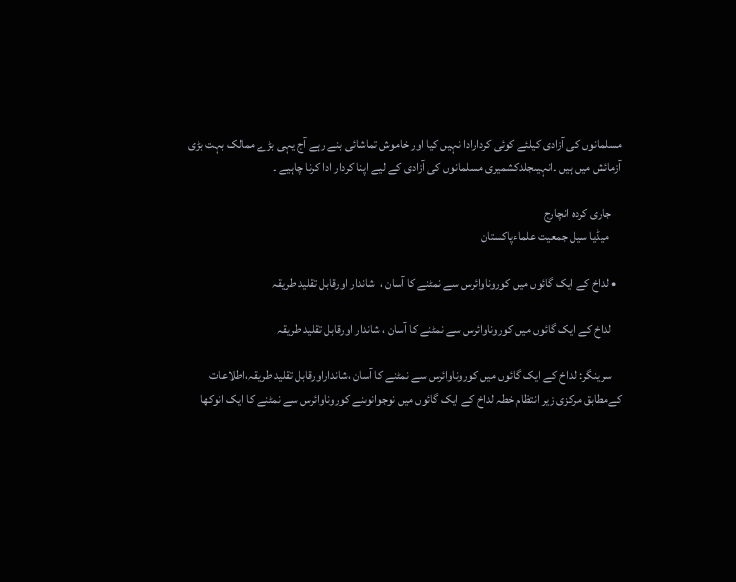مسلمانوں کی آزادی کیلئے کوئی کردارادا نہیں کیا اور خاموش تماشائی بنے رہے آج یہی بڑے ممالک بہت بڑی آزمائش میں ہیں ۔انہیںجلدکشمیری مسلمانوں کی آزادی کے لیے اپنا کردار ادا کرنا چاہیے ۔

    جاری کردہ انچارج
     میڈیا سیل جمعیت علماءپاکستان

  • لداخ کے ایک گائوں میں کوروناوائرس سے نمٹنے کا آسان ،  شاندار اورقابل تقلید طریقہ

    لداخ کے ایک گائوں میں کوروناوائرس سے نمٹنے کا آسان ، شاندار اورقابل تقلید طریقہ

    سرینگر: لداخ کے ایک گائوں میں کوروناوائرس سے نمٹنے کا آسان ،شانداراورقابل تقلید طریقہ،اطلاعات کےمطابق مرکزی زیر انتظام خطہ لداخ کے ایک گائوں میں نوجوانوںنے کوروناوائرس سے نمٹنے کا ایک انوکھا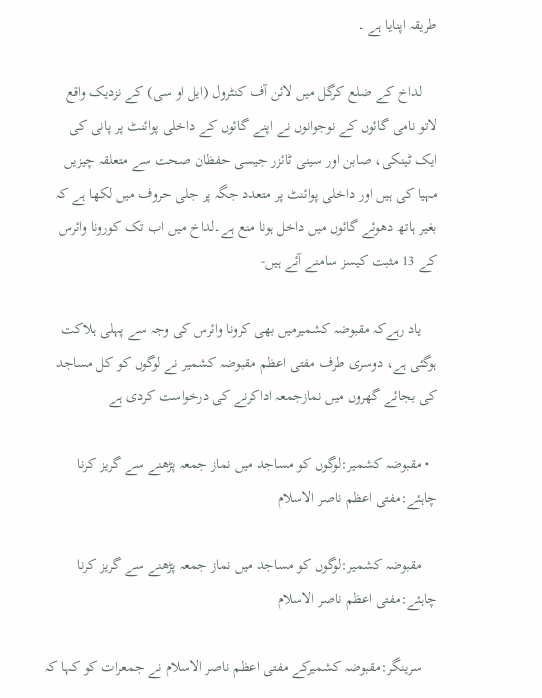طریقہ اپنایا ہے ۔

    لداخ کے ضلع کرگل میں لائن آف کنٹرول (ایل او سی) کے نزدیک واقع لاتو نامی گائوں کے نوجوانوں نے اپنے گائوں کے داخلی پوائنٹ پر پانی کی ایک ٹینکی، صابن اور سینی ٹائزر جیسی حفظان صحت سے متعلقہ چیزیں مہیا کی ہیں اور داخلی پوائنٹ پر متعدد جگہ پر جلی حروف میں لکھا ہے کہ بغیر ہاتھ دھوئے گائوں میں داخل ہونا منع ہے۔لداخ میں اب تک کورونا وائرس کے 13 مثبت کیسز سامنے آئے ہیں-

    یاد رہےکہ مقبوضہ کشمیرمیں بھی کرونا وائرس کی وجہ سے پہلی ہلاکت ہوگئی ہے، دوسری طرف مفتی اعظم مقبوضہ کشمیر نے لوگوں کو کل مساجد کی بجائے گھروں میں نمازجمعہ اداکرنے کی درخواست کردی ہے

  • مقبوضہ کشمیر:لوگوں کو مساجد میں نماز جمعہ پڑھنے سے گریز کرنا چاہئے:مفتی اعظم ناصر الاسلام

    مقبوضہ کشمیر:لوگوں کو مساجد میں نماز جمعہ پڑھنے سے گریز کرنا چاہئے:مفتی اعظم ناصر الاسلام

    سرینگر:مقبوضہ کشمیرکے مفتی اعظم ناصر الاسلام نے جمعرات کو کہا کہ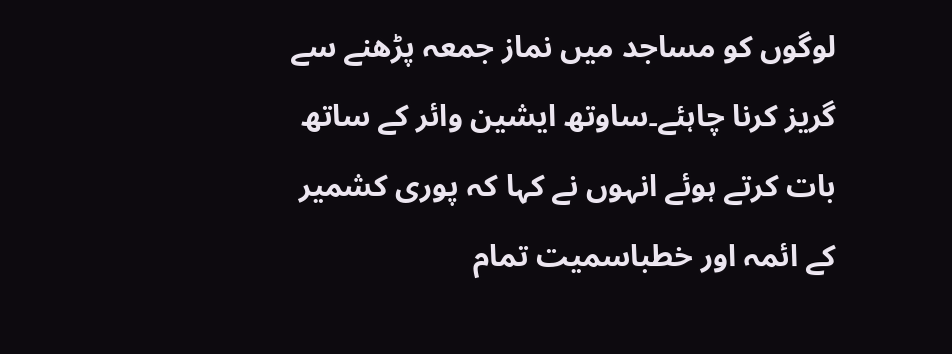لوگوں کو مساجد میں نماز جمعہ پڑھنے سے گریز کرنا چاہئے۔ساوتھ ایشین وائر کے ساتھ بات کرتے ہوئے انہوں نے کہا کہ پوری کشمیر کے ائمہ اور خطباسمیت تمام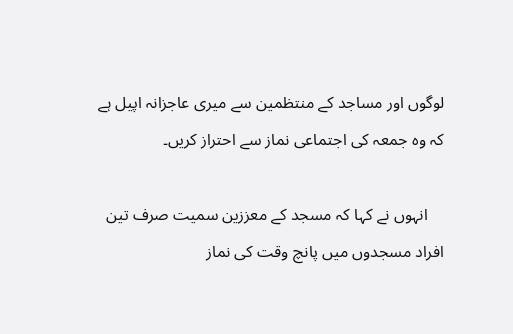لوگوں اور مساجد کے منتظمین سے میری عاجزانہ اپیل ہے کہ وہ جمعہ کی اجتماعی نماز سے احتراز کریں۔

    انہوں نے کہا کہ مسجد کے معززین سمیت صرف تین افراد مسجدوں میں پانچ وقت کی نماز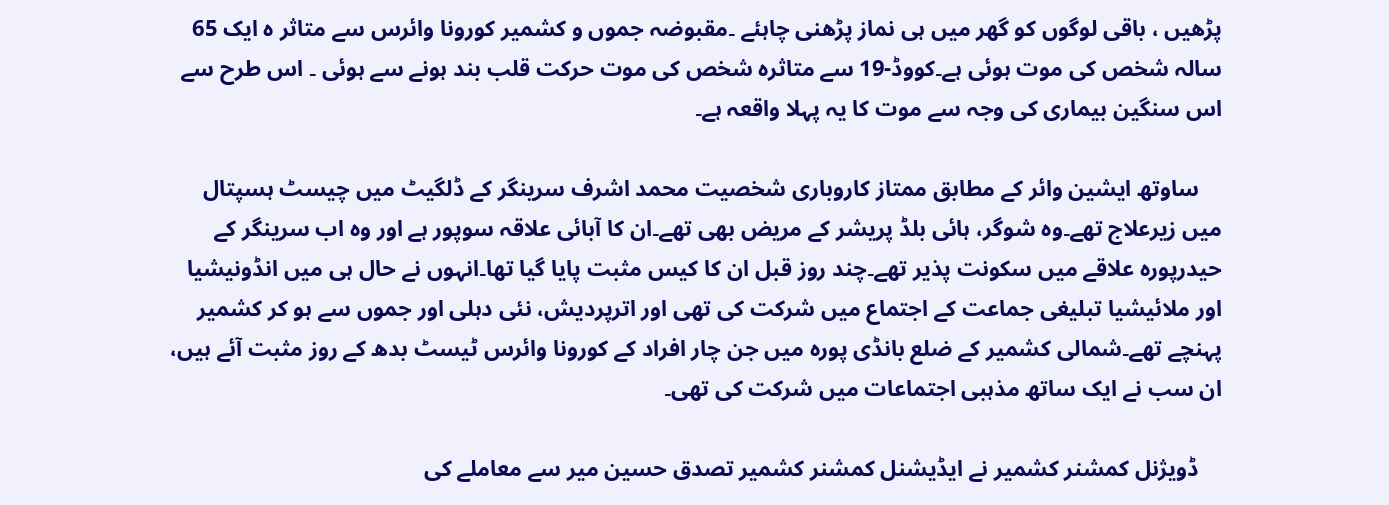پڑھیں ، باقی لوگوں کو گھر میں ہی نماز پڑھنی چاہئے ۔مقبوضہ جموں و کشمیر کورونا وائرس سے متاثر ہ ایک 65 سالہ شخص کی موت ہوئی ہے۔کووڈ-19 سے متاثرہ شخص کی موت حرکت قلب بند ہونے سے ہوئی ۔ اس طرح سے اس سنگین بیماری کی وجہ سے موت کا یہ پہلا واقعہ ہے۔

    ساوتھ ایشین وائر کے مطابق ممتاز کاروباری شخصیت محمد اشرف سرینگر کے ڈلگیٹ میں چیسٹ ہسپتال میں زیرعلاج تھے۔وہ شوگر، ہائی بلڈ پریشر کے مریض بھی تھے۔ان کا آبائی علاقہ سوپور ہے اور وہ اب سرینگر کے حیدرپورہ علاقے میں سکونت پذیر تھے۔چند روز قبل ان کا کیس مثبت پایا گیا تھا۔انہوں نے حال ہی میں انڈونیشیا اور ملائیشیا تبلیغی جماعت کے اجتماع میں شرکت کی تھی اور اترپردیش، نئی دہلی اور جموں سے ہو کر کشمیر پہنچے تھے۔شمالی کشمیر کے ضلع بانڈی پورہ میں جن چار افراد کے کورونا وائرس ٹیسٹ بدھ کے روز مثبت آئے ہیں، ان سب نے ایک ساتھ مذہبی اجتماعات میں شرکت کی تھی۔

    ڈویژنل کمشنر کشمیر نے ایڈیشنل کمشنر کشمیر تصدق حسین میر سے معاملے کی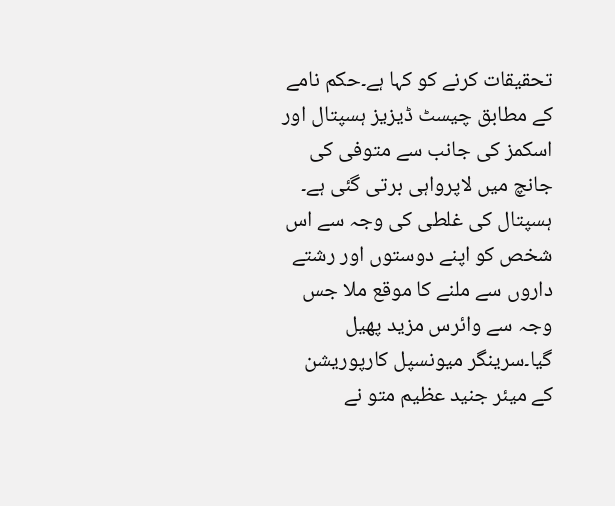تحقیقات کرنے کو کہا ہے۔حکم نامے کے مطابق چیسٹ ڈیزیز ہسپتال اور اسکمز کی جانب سے متوفی کی جانچ میں لاپرواہی برتی گئی ہے۔ ہسپتال کی غلطی کی وجہ سے اس شخص کو اپنے دوستوں اور رشتے داروں سے ملنے کا موقع ملا جس وجہ سے وائرس مزید پھیل گیا۔سرینگر میونسپل کارپوریشن کے میئر جنید عظیم متو نے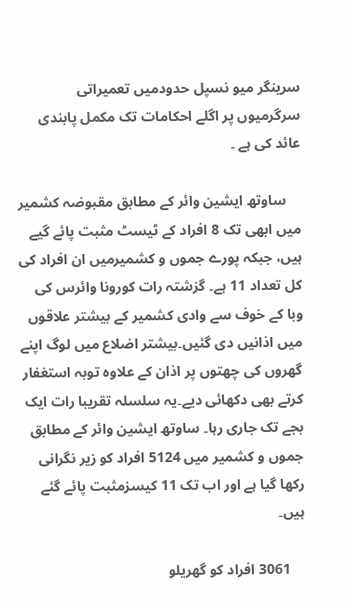سرینگر میو نسپل حدودمیں تعمیراتی سرگرمیوں پر اگلے احکامات تک مکمل پابندی عائد کی ہے ۔

    ساوتھ ایشین وائر کے مطابق مقبوضہ کشمیر میں ابھی تک 8 افراد کے ٹیسٹ مثبت پائے گیے ہیں، جبکہ پورے جموں و کشمیرمیں ان افراد کی کل تعداد 11 ہے۔ گزشتہ رات کورونا وائرس کی وبا کے خوف سے وادی کشمیر کے بیشتر علاقوں میں اذانیں دی گئیں۔بیشتر اضلاع میں لوگ اپنے گھروں کی چھتوں پر اذان کے علاوہ توبہ استغفار کرتے بھی دکھائی دیے۔یہ سلسلہ تقریبا رات ایک بجے تک جاری رہا۔ ساوتھ ایشین وائر کے مطابق جموں و کشمیر میں 5124 افراد کو زیر نگرانی رکھا گیا ہے اور اب تک 11 کیسزمثبت پائے گئے ہیں۔

    3061 افراد کو گھریلو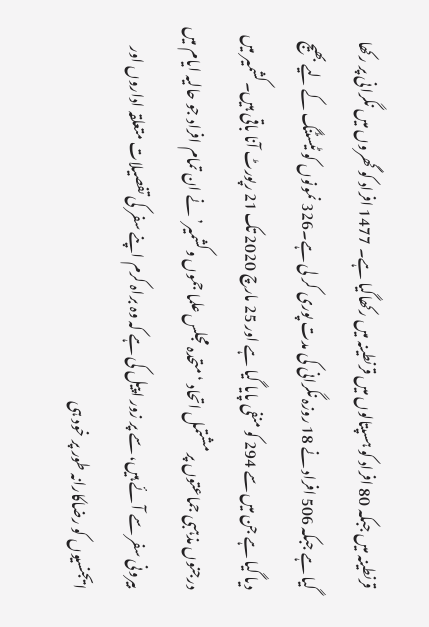قرنطینہ میں جبکہ 80 افراد کو ہسپتالوں میں قرنطینہ میں رکھاگیا ہے۔ 1477 افراد کو گھروں میں نگرانی پر رکھا گیا ہے جبکہ 506 افراد نے 18 روزہ نگرانی کی مدت پوری کر لی ہے۔326 نمونوں کو ٹیسٹنگ کے لیے بھیج دیا گیا ہے جن میں سے 294 کو منفی پایا گیا ہے اور 25 مارچ 2020 تک 21 رپورٹ آنا باقی ہیں۔کشمیر میں درجنوں مذہبی جماعتوں پر مشتمل اتحاد ‘متحدہ مجلس علما جموں وکشمیر’ نے ان تمام افراد جو حالیہ ایام میں بیرونی سفر سے آئے ہیں، سے پر زور اپیل کی ہے کہ وہ براہ کرم اپنے سفر کی تفصیلات متعلقہ اداروں اور ایجنسیوں کو رضاکارانہ طور پر خود ہی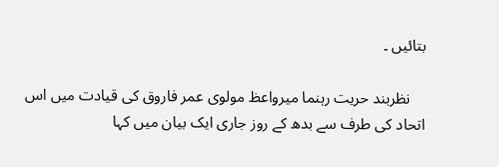بتائیں ۔

    نظربند حریت رہنما میرواعظ مولوی عمر فاروق کی قیادت میں اس اتحاد کی طرف سے بدھ کے روز جاری ایک بیان میں کہا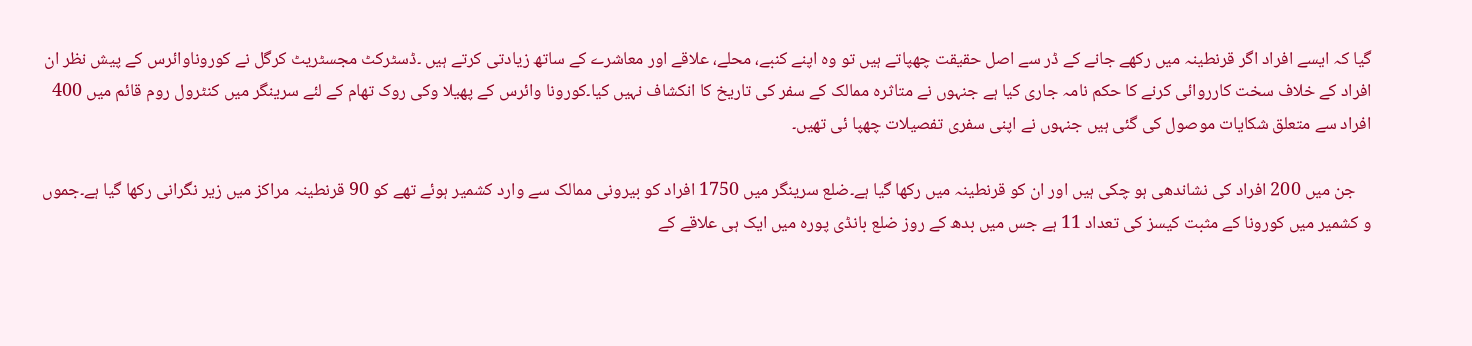گیا کہ ایسے افراد اگر قرنطینہ میں رکھے جانے کے ڈر سے اصل حقیقت چھپاتے ہیں تو وہ اپنے کنبے، محلے، علاقے اور معاشرے کے ساتھ زیادتی کرتے ہیں ۔ڈسٹرکٹ مجسٹریٹ کرگل نے کوروناوائرس کے پیش نظر ان افراد کے خلاف سخت کارروائی کرنے کا حکم نامہ جاری کیا ہے جنہوں نے متاثرہ ممالک کے سفر کی تاریخ کا انکشاف نہیں کیا۔کورونا وائرس کے پھیلا وکی روک تھام کے لئے سرینگر میں کنٹرول روم قائم میں 400 افراد سے متعلق شکایات موصول کی گئی ہیں جنہوں نے اپنی سفری تفصیلات چھپا ئی تھیں۔

    جن میں 200 افراد کی نشاندھی ہو چکی ہیں اور ان کو قرنطینہ میں رکھا گیا ہے۔ضلع سرینگر میں 1750 افراد کو بیرونی ممالک سے وارد کشمیر ہوئے تھے کو 90 قرنطینہ مراکز میں زیر نگرانی رکھا گیا ہے۔جموں و کشمیر میں کورونا کے مثبت کیسز کی تعداد 11 ہے جس میں بدھ کے روز ضلع بانڈی پورہ میں ایک ہی علاقے کے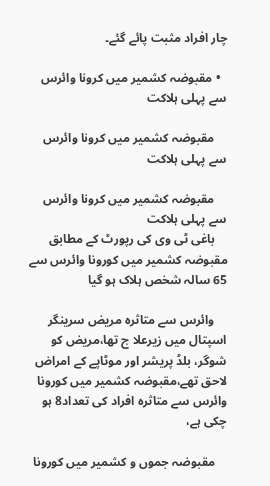چار افراد مثبت پائے گئے۔

  • مقبوضہ کشمیر میں کرونا وائرس سے پہلی ہلاکت

    مقبوضہ کشمیر میں کرونا وائرس سے پہلی ہلاکت

    مقبوضہ کشمیر میں کرونا وائرس سے پہلی ہلاکت
    باغی ٹی وی کی رپورٹ کے مطابق مقبوضہ کشمیر میں کورونا وائرس سے 65 سالہ شخص ہلاک ہو گیا

    وائرس سے متاثرہ مریض سرینگر اسپتال میں زیرعلا ج تھا،مریض کو شوگر، بلڈ پریشر اور موٹاپے کے امراض لاحق تھے،مقبوضہ کشمیر میں کورونا وائرس سے متاثرہ افراد کی تعداد8 ہو چکی ہے،

    مقبوضہ جموں و کشمیر میں کورونا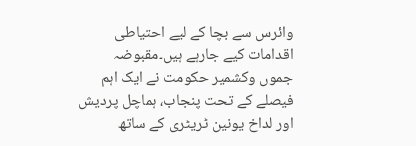وائرس سے بچا کے لیے احتیاطی اقدامات کیے جارہے ہیں۔مقبوضہ جموں وکشمیر حکومت نے ایک اہم فیصلے کے تحت پنجاب، ہماچل پردیش اور لداخ یونین ٹریٹری کے ساتھ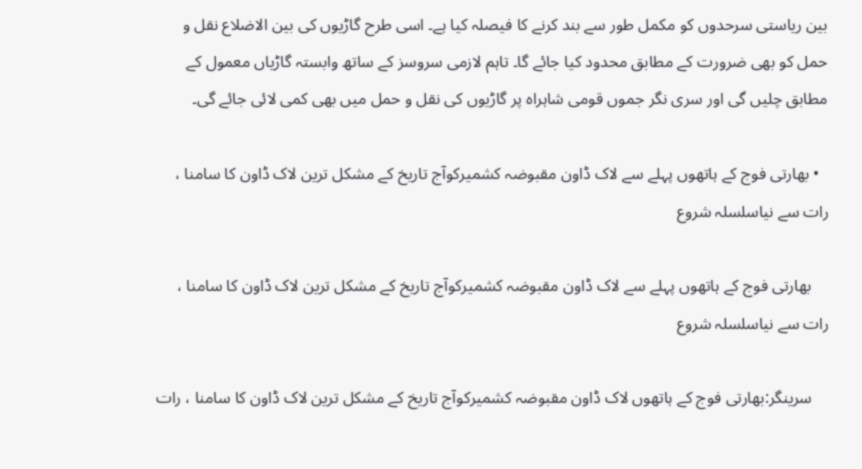بین ریاستی سرحدوں کو مکمل طور سے بند کرنے کا فیصلہ کیا ہے۔ اسی طرح گاڑیوں کی بین الاضلاع نقل و حمل کو بھی ضرورت کے مطابق محدود کیا جائے گا۔ تاہم لازمی سروسز کے ساتھ وابستہ گاڑیاں معمول کے مطابق چلیں گی اور سری نگر جموں قومی شاہراہ پر گاڑیوں کی نقل و حمل میں بھی کمی لائی جائے گی۔

  • بھارتی فوج کے ہاتھوں پہلے سے لاک ڈاون مقبوضہ کشمیرکوآج تاریخ کے مشکل ترین لاک ڈاون کا سامنا ، رات سے نیاسلسلہ شروع

    بھارتی فوج کے ہاتھوں پہلے سے لاک ڈاون مقبوضہ کشمیرکوآج تاریخ کے مشکل ترین لاک ڈاون کا سامنا ، رات سے نیاسلسلہ شروع

    سرینگر:بھارتی فوج کے ہاتھوں لاک ڈاون مقبوضہ کشمیرکوآج تاریخ کے مشکل ترین لاک ڈاون کا سامنا ، رات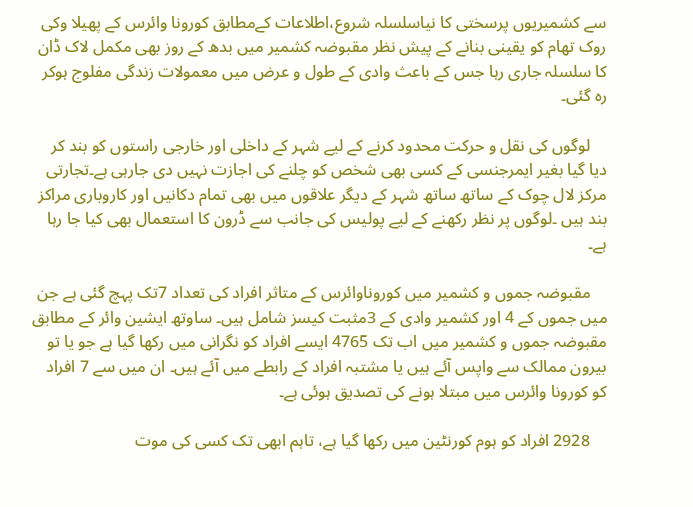سے کشمیریوں پرسختی کا نیاسلسلہ شروع،اطلاعات کےمطابق کورونا وائرس کے پھیلا وکی روک تھام کو یقینی بنانے کے پیش نظر مقبوضہ کشمیر میں بدھ کے روز بھی مکمل لاک ڈان کا سلسلہ جاری رہا جس کے باعث وادی کے طول و عرض میں معمولات زندگی مفلوج ہوکر رہ گئی۔

    لوگوں کی نقل و حرکت محدود کرنے کے لیے شہر کے داخلی اور خارجی راستوں کو بند کر دیا گیا بغیر ایمرجنسی کے کسی بھی شخص کو چلنے کی اجازت نہیں دی جارہی ہے۔تجارتی مرکز لال چوک کے ساتھ ساتھ شہر کے دیگر علاقوں میں بھی تمام دکانیں اور کاروباری مراکز بند ہیں ۔لوگوں پر نظر رکھنے کے لیے پولیس کی جانب سے ڈرون کا استعمال بھی کیا جا رہا ہے۔

    مقبوضہ جموں و کشمیر میں کوروناوائرس کے متاثر افراد کی تعداد 7تک پہچ گئی ہے جن میں جموں کے 4 اور کشمیر وادی کے 3مثبت کیسز شامل ہیں۔ ساوتھ ایشین وائر کے مطابق مقبوضہ جموں و کشمیر میں اب تک 4765 ایسے افراد کو نگرانی میں رکھا گیا ہے جو یا تو بیرون ممالک سے واپس آئے ہیں یا مشتبہ افراد کے رابطے میں آئے ہیں۔ ان میں سے 7 افراد کو کورونا وائرس میں مبتلا ہونے کی تصدیق ہوئی ہے۔

    2928 افراد کو ہوم کورنٹین میں رکھا گیا ہے، تاہم ابھی تک کسی کی موت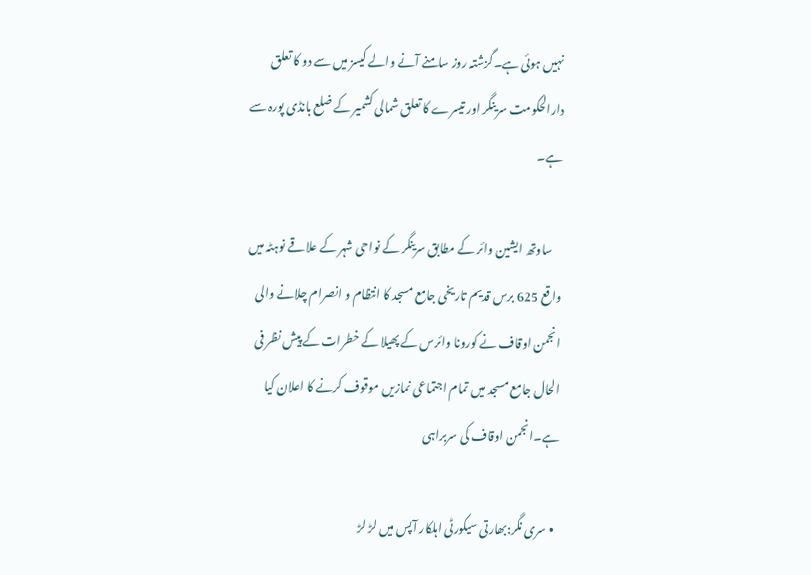نہیں ہوئی ہے۔گزشتہ روز سامنے آنے والے کیسز میں سے دو کا تعلق دارالحکومت سرینگر اور تیسرے کا تعلق شمالی کشمیر کے ضلع بانڈی پورہ سے ہے۔

    ساوتھ ایشین وائر کے مطابق سرینگر کے نواحی شہر کے علاقے نوہٹہ میں واقع 625 برس قدیم تاریخی جامع مسجد کا انتظام و انصرام چلانے والی انجمن اوقاف نے کورونا وائرس کے پھیلا کے خطرات کے پیش نظر فی الحال جامع مسجد میں تمام اجتماعی نمازیں موقوف کرنے کا اعلان کیا ہے۔انجمن اوقاف کی سربراہی

  • سری نگر:بھارتی سیکورٹی اہلکار آپس میں لڑ لڑ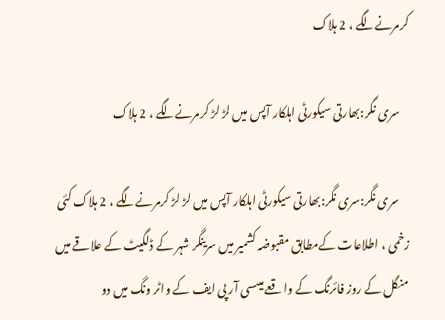کرمرنےلگے ، 2 ہلاک

    سری نگر:بھارتی سیکورٹی اہلکار آپس میں لڑ لڑ کرمرنےلگے ، 2 ہلاک

    سری نگر:سری نگر:بھارتی سیکورٹی اہلکار آپس میں لڑ لڑ کرمرنےلگے ، 2 ہلاک کئی زخمی ، اطلاعات کےمطابق مقبوضہ کشمیر میں سرینگر شہر کے ڈلگیٹ کے علاقے میں منگل کے روز فائرنگ کے واقعے میںسی آر پی ایف کے واٹر ونگ میں دو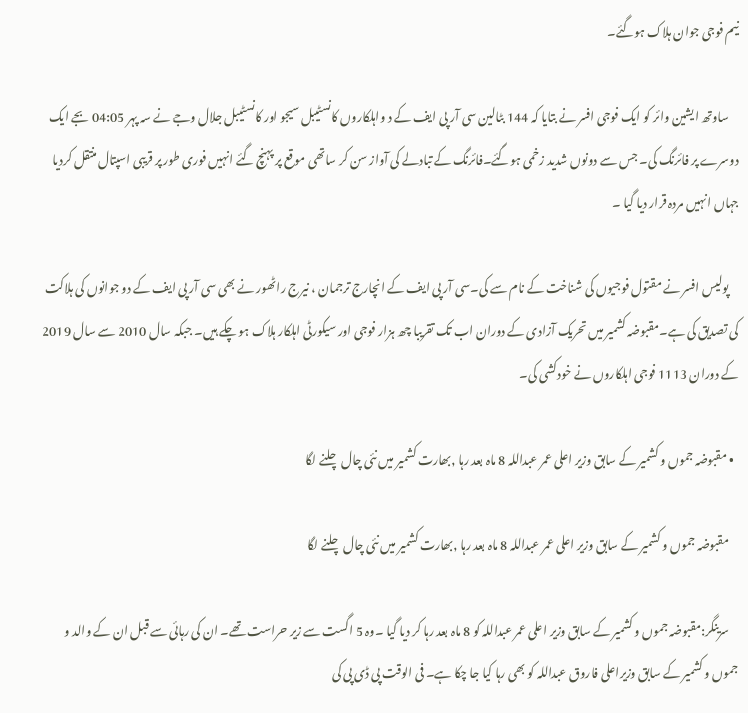نیم فوجی جوان ہلاک ہوگئے۔

    ساوتھ ایشین وائر کو ایک فوجی افسر نے بتایا کہ 144 بٹالین سی آر پی ایف کے د واہلکاروں کانسٹیبل سیجو اور کانسٹیبل جلال وجے نے سہ پہر 04:05 بجے ایک دوسرے پر فائرنگ کی۔ جس سے دونوں شدید زخمی ہوگئے۔فائرنگ کے تبادلے کی آواز سن کر ساتھی موقع پر پہنچ گئے انہیں فوری طور پر قریبی اسپتال منتقل کردیا جہاں انہیں مردہ قرار دیا گیا ۔

    پولیس افسر نے مقتول فوجیوں کی شناخت کے نام سے کی۔سی آر پی ایف کے انچارج ترجمان ، نیرج راٹھور نے بھی سی آر پی ایف کے دو جوانوں کی ہلاکت کی تصدیق کی ہے۔مقبوضہ کشمیر میں تحریک آزادی کے دوران اب تک تقریبا چھ ہزار فوجی اور سیکورٹی اہلکار ہلاک ہو چکے ہیں۔ جبکہ سال 2010 سے سال 2019 کے دوران 1113 فوجی اہلکاروں نے خودکشی کی۔

  • مقبوضہ جموں و کشمیر کے سابق وزیر اعلی عمر عبداللہ 8 ماہ بعد رہا ,بھارت کشمیر میں نئی چال چلنے لگا

    مقبوضہ جموں و کشمیر کے سابق وزیر اعلی عمر عبداللہ 8 ماہ بعد رہا ,بھارت کشمیر میں نئی چال چلنے لگا

    سرینگر:مقبوضہ جموں و کشمیر کے سابق وزیر اعلی عمر عبداللہ کو 8 ماہ بعد رہا کر دیا گیا ۔وہ 5 اگست سے زیر حراست تھے۔ ان کی رہائی سے قبل ان کے والد و جموں و کشمیر کے سابق وزیراعلی فاروق عبداللہ کو بھی رہا کیا جا چکا ہے۔ فی الوقت پی ڈی پی کی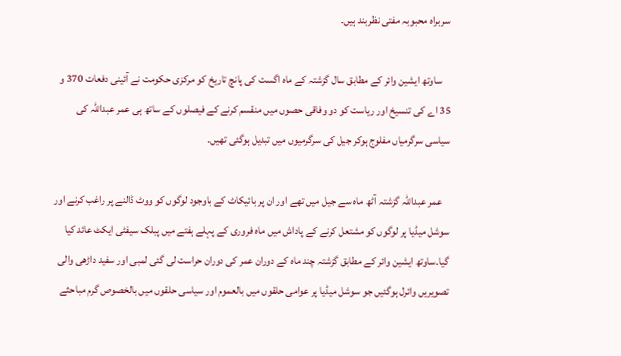سربراہ محبوبہ مفتی نظربند ہیں۔

    ساوتھ ایشین وائر کے مطابق سال گزشتہ کے ماہ اگست کی پانچ تاریخ کو مرکزی حکومت نے آئینی دفعات 370 و 35 اے کی تنسیخ اور ریاست کو دو وفاقی حصوں میں منقسم کرنے کے فیصلوں کے ساتھ ہی عمر عبداللہ کی سیاسی سرگرمیاں مفلوج ہوکر جیل کی سرگرمیوں میں تبدیل ہوگئی تھیں۔

    عمر عبداللہ گزشتہ آٹھ ماہ سے جیل میں تھے اور ان پر بائیکاٹ کے باوجود لوگوں کو ووٹ ڈالنے پر راغب کرنے اور سوشل میڈیا پر لوگوں کو مشتعل کرنے کے پاداش میں ماہ فروری کے پہلے ہفتے میں پبلک سیفٹی ایکٹ عائد کیا گیا۔ساوتھ ایشین وائر کے مطابق گزشتہ چند ماہ کے دوران عمر کی دوران حراست لی گئی لمبی اور سفید داڑھی والی تصویریں وائرل ہوگئیں جو سوشل میڈیا پر عوامی حلقوں میں بالعموم اور سیاسی حلقوں میں بالخصوص گرم مباحثے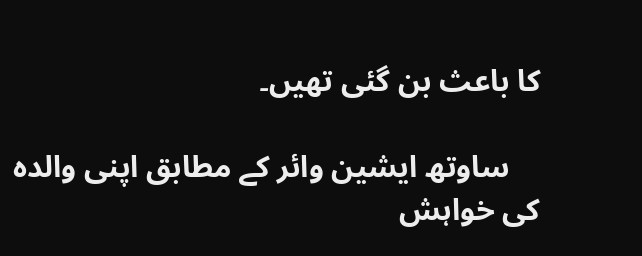کا باعث بن گئی تھیں۔

    ساوتھ ایشین وائر کے مطابق اپنی والدہ کی خواہش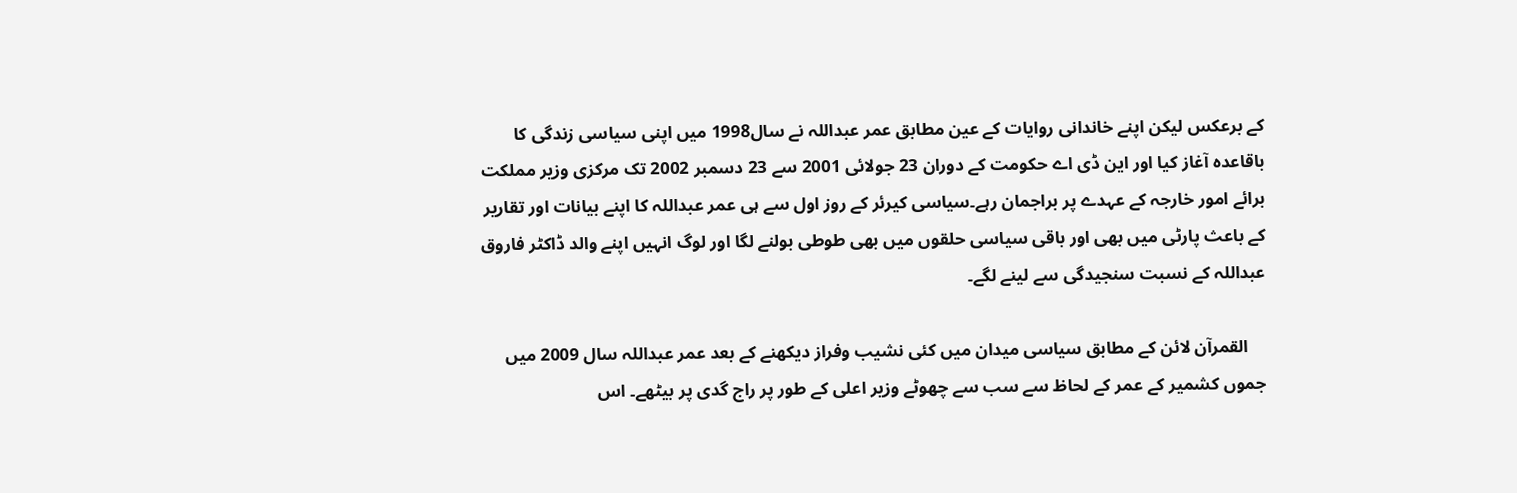کے برعکس لیکن اپنے خاندانی روایات کے عین مطابق عمر عبداللہ نے سال1998 میں اپنی سیاسی زندگی کا باقاعدہ آغاز کیا اور این ڈی اے حکومت کے دوران 23 جولائی 2001 سے 23 دسمبر 2002 تک مرکزی وزیر مملکت برائے امور خارجہ کے عہدے پر براجمان رہے۔سیاسی کیرئر کے روز اول سے ہی عمر عبداللہ کا اپنے بیانات اور تقاریر کے باعث پارٹی میں بھی اور باقی سیاسی حلقوں میں بھی طوطی بولنے لگا اور لوگ انہیں اپنے والد ڈاکٹر فاروق عبداللہ کے نسبت سنجیدگی سے لینے لگے۔

    القمرآن لائن کے مطابق سیاسی میدان میں کئی نشیب وفراز دیکھنے کے بعد عمر عبداللہ سال 2009 میں جموں کشمیر کے عمر کے لحاظ سے سب سے چھوٹے وزیر اعلی کے طور پر راج گدی پر بیٹھے۔ اس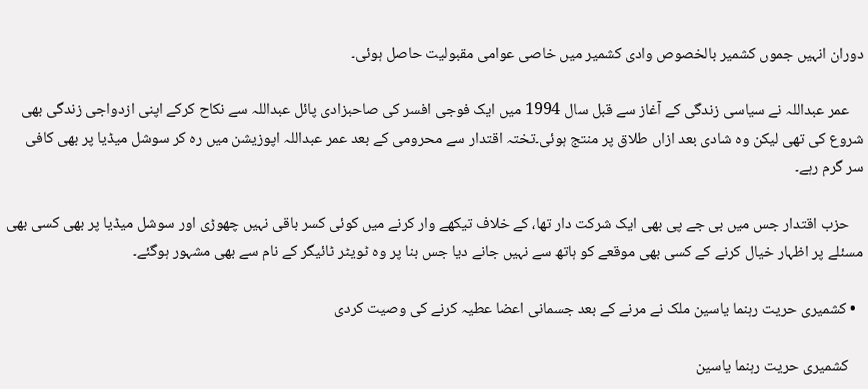دوران انہیں جموں کشمیر بالخصوص وادی کشمیر میں خاصی عوامی مقبولیت حاصل ہوئی۔

    عمر عبداللہ نے سیاسی زندگی کے آغاز سے قبل سال 1994 میں ایک فوجی افسر کی صاحبزادی پائل عبداللہ سے نکاح کرکے اپنی ازدواجی زندگی بھی شروع کی تھی لیکن وہ شادی بعد ازاں طلاق پر منتج ہوئی۔تختہ اقتدار سے محرومی کے بعد عمر عبداللہ اپوزیشن میں رہ کر سوشل میڈیا پر بھی کافی سر گرم رہے۔

    حزب اقتدار جس میں بی جے پی بھی ایک شرکت دار تھا، کے خلاف تیکھے وار کرنے میں کوئی کسر باقی نہیں چھوڑی اور سوشل میڈیا پر بھی کسی بھی مسئلے پر اظہار خیال کرنے کے کسی بھی موقعے کو ہاتھ سے نہیں جانے دیا جس بنا پر وہ ٹویٹر ٹائیگر کے نام سے بھی مشہور ہوگئے۔

  • کشمیری حریت رہنما یاسین ملک نے مرنے کے بعد جسمانی اعضا عطیہ کرنے کی وصیت کردی

    کشمیری حریت رہنما یاسین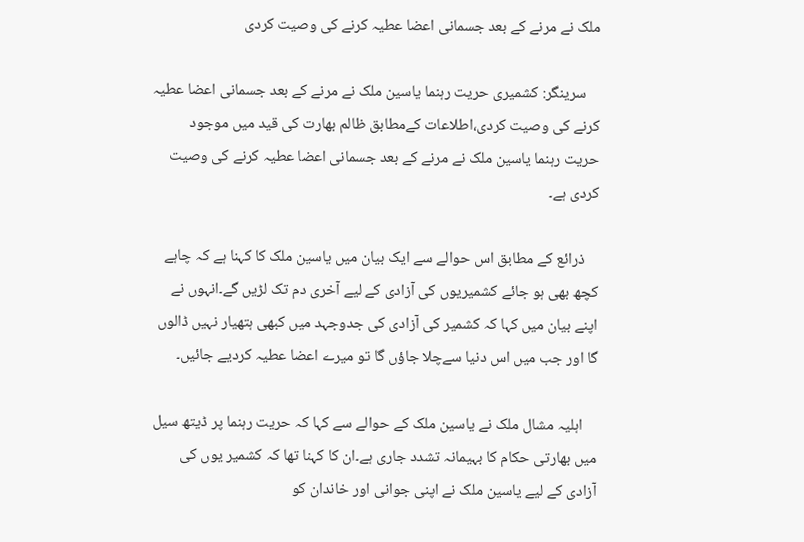ملک نے مرنے کے بعد جسمانی اعضا عطیہ کرنے کی وصیت کردی

    سرینگر: کشمیری حریت رہنما یاسین ملک نے مرنے کے بعد جسمانی اعضا عطیہ کرنے کی وصیت کردی،اطلاعات کےمطابق ظالم بھارت کی قید میں موجود حریت رہنما یاسین ملک نے مرنے کے بعد جسمانی اعضا عطیہ کرنے کی وصیت کردی ہے۔

    ذرائع کے مطابق اس حوالے سے ایک بیان میں یاسین ملک کا کہنا ہے کہ چاہے کچھ بھی ہو جائے کشمیریوں کی آزادی کے لیے آخری دم تک لڑیں گے۔انہوں نے اپنے بیان میں کہا کہ کشمیر کی آزادی کی جدوجہد میں کبھی ہتھیار نہیں ڈالوں گا اور جب میں اس دنیا سےچلا جاؤں گا تو میرے اعضا عطیہ کردیے جائیں۔

    اہلیہ مشال ملک نے یاسین ملک کے حوالے سے کہا کہ حریت رہنما پر ڈیتھ سیل میں بھارتی حکام کا بہیمانہ تشدد جاری ہے۔ان کا کہنا تھا کہ کشمیر یوں کی آزادی کے لیے یاسین ملک نے اپنی جوانی اور خاندان کو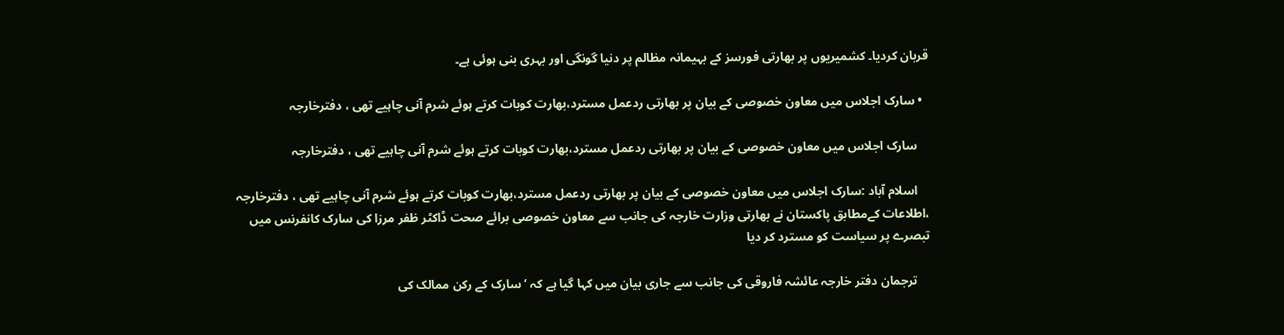قربان کردیا۔ کشمیریوں پر بھارتی فورسز کے بہیمانہ مظالم پر دنیا گونگی اور بہری بنی ہوئی ہے۔

  • سارک اجلاس میں معاون خصوصی کے بیان پر بھارتی ردعمل مسترد،بھارت کوبات کرتے ہوئے شرم آنی چاہیے تھی ، دفترخارجہ

    سارک اجلاس میں معاون خصوصی کے بیان پر بھارتی ردعمل مسترد،بھارت کوبات کرتے ہوئے شرم آنی چاہیے تھی ، دفترخارجہ

    اسلام آباد :سارک اجلاس میں معاون خصوصی کے بیان پر بھارتی ردعمل مسترد،بھارت کوبات کرتے ہوئے شرم آنی چاہیے تھی ، دفترخارجہ ،اطلاعات کےمطابق پاکستان نے بھارتی وزارت خارجہ کی جانب سے معاون خصوصی برائے صحت ڈاکٹر ظفر مرزا کی سارک کانفرنس میں تبصرے پر سیاست کو مسترد کر دیا

    ترجمان دفتر خارجہ عائشہ فاروقی کی جانب سے جاری بیان میں کہا گیا ہے کہ ‘سارک کے رکن ممالک کی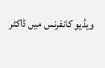ویڈیو کانفرنس میں ڈاکٹر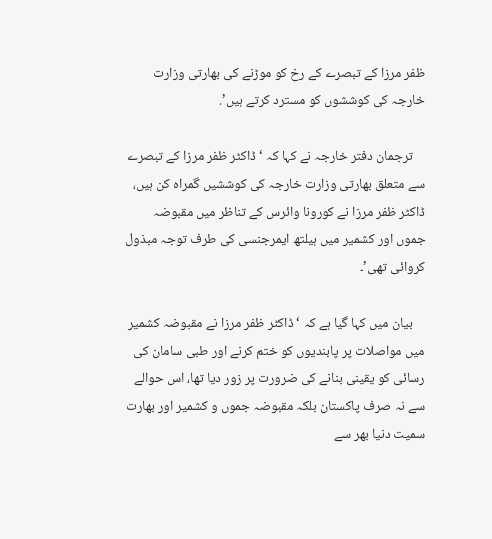ظفر مرزا کے تبصرے کے رخ کو موڑنے کی بھارتی وزارت خارجہ کی کوششوں کو مسترد کرتے ہیں’.

    ترجمان دفتر خارجہ نے کہا کہ ‘ڈاکٹر ظفر مرزا کے تبصرے سے متعلق بھارتی وزارت خارجہ کی کوششیں گمراہ کن ہیں، ڈاکٹر ظفر مرزا نے کورونا وائرس کے تناظر میں مقبوضہ جموں اور کشمیر میں ہیلتھ ایمرجنسی کی طرف توجہ مبذول کروائی تھی’۔

    بیان میں کہا گیا ہے کہ ‘ڈاکٹر ظفر مرزا نے مقبوضہ کشمیر میں مواصلات پر پابندیوں کو ختم کرنے اور طبی سامان کی رسائی کو یقینی بنانے کی ضرورت پر زور دیا تھا، اس حوالے سے نہ صرف پاکستان بلکہ مقبوضہ جموں و کشمیر اور بھارت سمیت دنیا بھر سے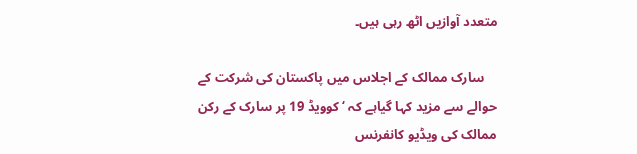متعدد آوازیں اٹھ رہی ہیں۔

    سارک ممالک کے اجلاس میں پاکستان کی شرکت کے حوالے سے مزید کہا گیاہے کہ ‘کوویڈ 19 پر سارک کے رکن ممالک کی ویڈیو کانفرنس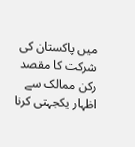میں پاکستان کی شرکت کا مقصد رکن ممالک سے اظہار یکجہتی کرنا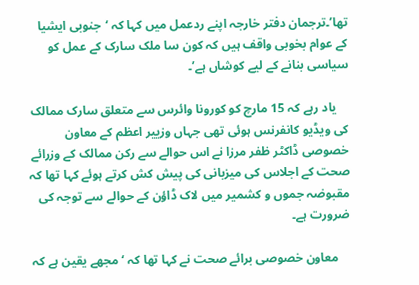تھا’۔ترجمان دفتر خارجہ اپنے ردعمل میں کہا کہ ‘جنوبی ایشیا کے عوام بخوبی واقف ہیں کہ کون سا ملک سارک کے عمل کو سیاسی بنانے کے لیے کوشاں ہے’۔

    یاد رہے کہ 15 مارچ کو کورونا وائرس سے متعلق سارک ممالک کی ویڈیو کانفرنس ہوئی تھی جہاں وزییر اعظم کے معاون خصوصی ڈاکٹر ظفر مرزا نے اس حوالے سے رکن ممالک کے وزرائے صحت کے اجلاس کی میزبانی کی پیش کش کرتے ہوئے کہا تھا کہ مقبوضہ جموں و کشمیر میں لاک ڈاؤن کے حوالے سے توجہ کی ضرورت ہے۔

    معاون خصوصی برائے صحت نے کہا تھا کہ ‘مجھے یقین ہے کہ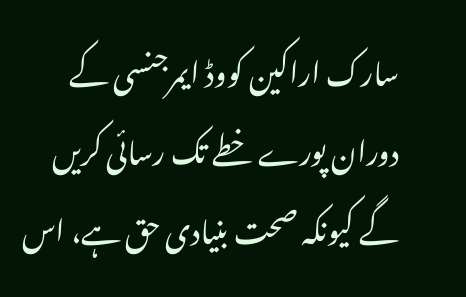سارک اراکین کووڈ ایمرجنسی کے دوران پورے خطے تک رسائی کریں گے کیونکہ صحت بنیادی حق ہے، اس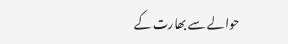حوالے سے بھارت کے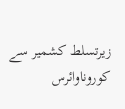زیرتسلط کشمیر سے کوروناوائرس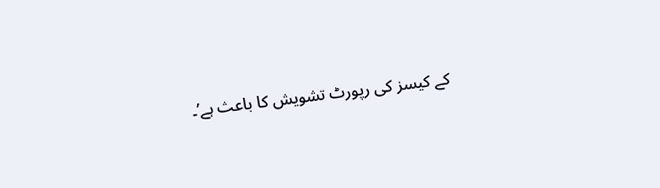کے کیسز کی رپورٹ تشویش کا باعث ہے’۔